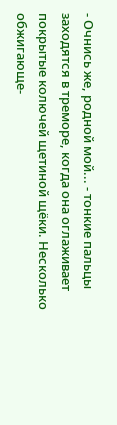- Очнись же, родной мой... - тонкие пальцы заходятся в треморе, когда она оглаживает покрытые колючей щетиной щёки. Несколько обжигающе-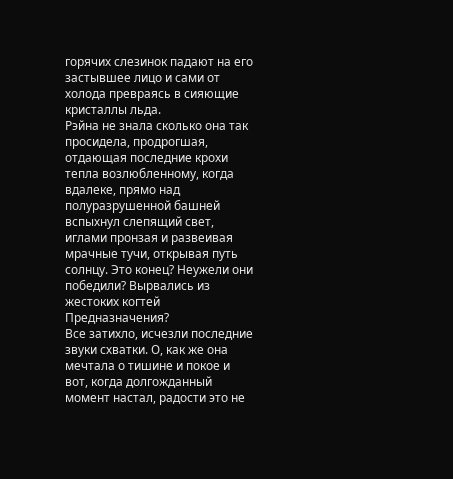горячих слезинок падают на его застывшее лицо и сами от холода превраясь в сияющие кристаллы льда.
Рэйна не знала сколько она так просидела, продрогшая, отдающая последние крохи тепла возлюбленному, когда вдалеке, прямо над полуразрушенной башней вспыхнул слепящий свет, иглами пронзая и развеивая мрачные тучи, открывая путь солнцу. Это конец? Неужели они победили? Вырвались из жестоких когтей Предназначения?
Все затихло, исчезли последние звуки схватки. О, как же она мечтала о тишине и покое и вот, когда долгожданный момент настал, радости это не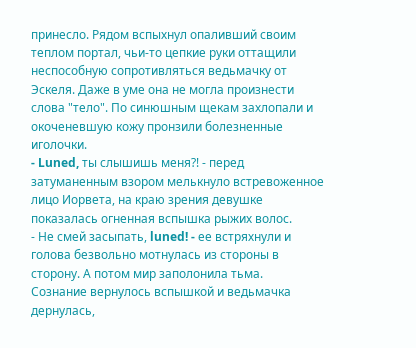принесло. Рядом вспыхнул опаливший своим теплом портал, чьи-то цепкие руки оттащили неспособную сопротивляться ведьмачку от Эскеля. Даже в уме она не могла произнести слова "тело". По синюшным щекам захлопали и окоченевшую кожу пронзили болезненные иголочки.
- Luned, ты слышишь меня?! - перед затуманенным взором мелькнуло встревоженное лицо Иорвета, на краю зрения девушке показалась огненная вспышка рыжих волос.
- Не смей засыпать, luned! - ее встряхнули и голова безвольно мотнулась из стороны в сторону. А потом мир заполонила тьма.
Сознание вернулось вспышкой и ведьмачка дернулась,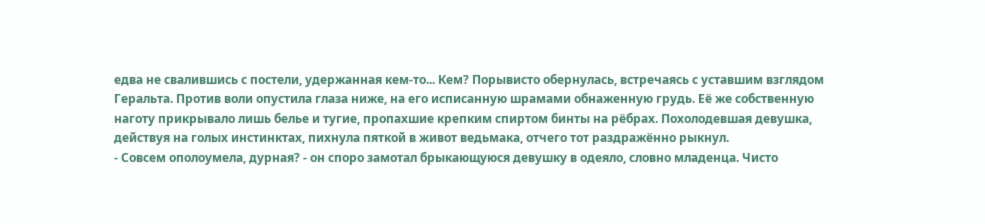едва не свалившись с постели, удержанная кем-то... Кем? Порывисто обернулась, встречаясь с уставшим взглядом Геральта. Против воли опустила глаза ниже, на его исписанную шрамами обнаженную грудь. Её же собственную наготу прикрывало лишь белье и тугие, пропахшие крепким спиртом бинты на рёбрах. Похолодевшая девушка, действуя на голых инстинктах, пихнула пяткой в живот ведьмака, отчего тот раздражённо рыкнул.
- Совсем ополоумела, дурная? - он споро замотал брыкающуюся девушку в одеяло, словно младенца. Чисто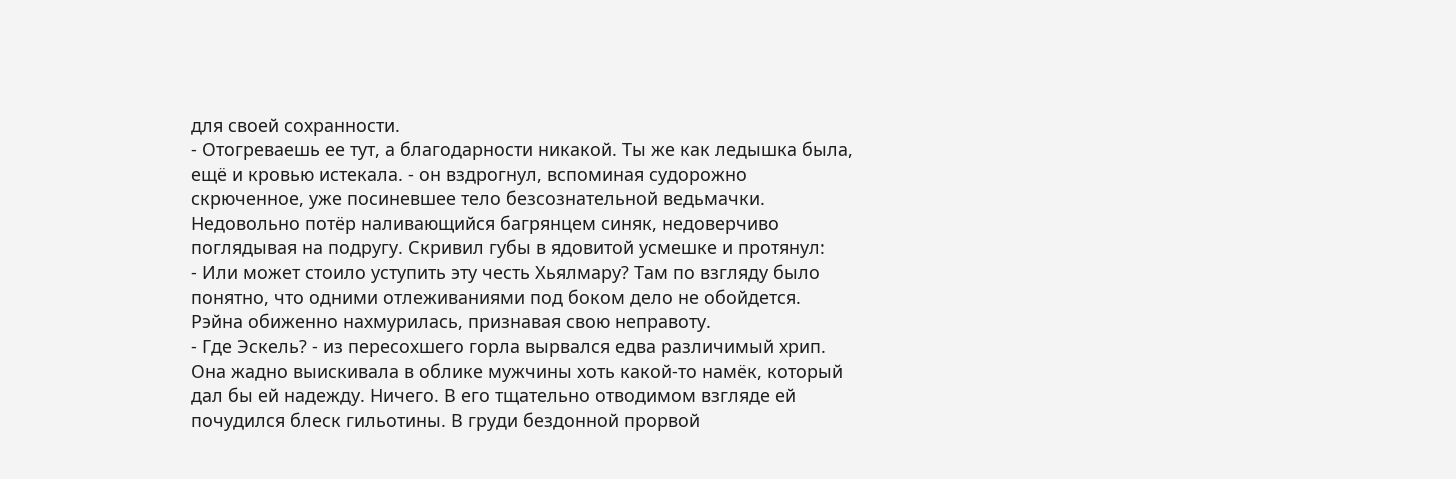для своей сохранности.
- Отогреваешь ее тут, а благодарности никакой. Ты же как ледышка была, ещё и кровью истекала. - он вздрогнул, вспоминая судорожно скрюченное, уже посиневшее тело безсознательной ведьмачки. Недовольно потёр наливающийся багрянцем синяк, недоверчиво поглядывая на подругу. Скривил губы в ядовитой усмешке и протянул:
- Или может стоило уступить эту честь Хьялмару? Там по взгляду было понятно, что одними отлеживаниями под боком дело не обойдется.
Рэйна обиженно нахмурилась, признавая свою неправоту.
- Где Эскель? - из пересохшего горла вырвался едва различимый хрип. Она жадно выискивала в облике мужчины хоть какой-то намёк, который дал бы ей надежду. Ничего. В его тщательно отводимом взгляде ей почудился блеск гильотины. В груди бездонной прорвой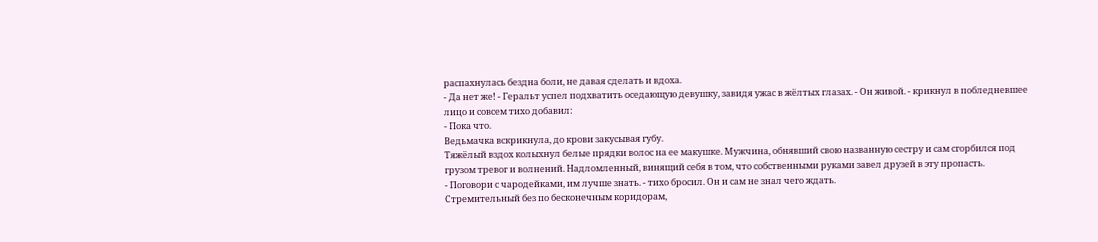распахнулась бездна боли, не давая сделать и вдоха.
- Да нет же! - Геральт успел подхватить оседающую девушку, завидя ужас в жёлтых глазах. - Он живой. - крикнул в побледневшее лицо и совсем тихо добавил:
- Пока что.
Ведьмачка вскрикнула, до крови закусывая губу.
Тяжёлый вздох колыхнул белые прядки волос на ее макушке. Мужчина, обнявший свою названную сестру и сам сгорбился под грузом тревог и волнений. Надломленный, винящий себя в том, что собственными руками завел друзей в эту пропасть.
- Поговори с чародейками, им лучше знать. - тихо бросил. Он и сам не знал чего ждать.
Стремительный без по бесконечным коридорам,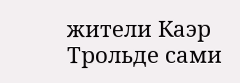жители Каэр Трольде сами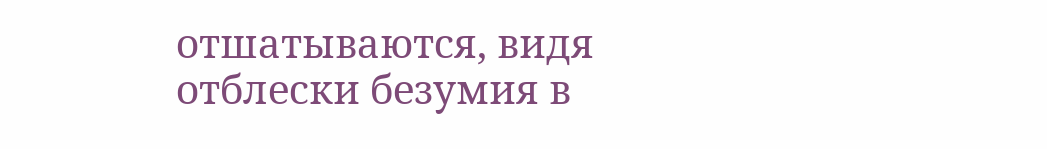отшатываются, видя отблески безумия в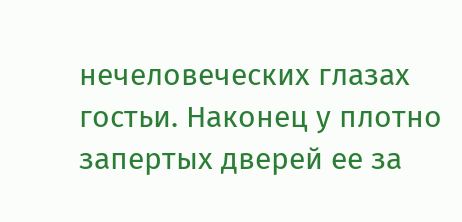нечеловеческих глазах гостьи. Наконец у плотно запертых дверей ее за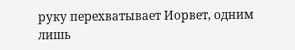руку перехватывает Иорвет, одним лишь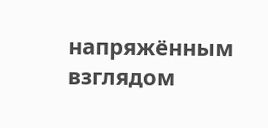напряжённым взглядом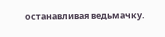останавливая ведьмачку.